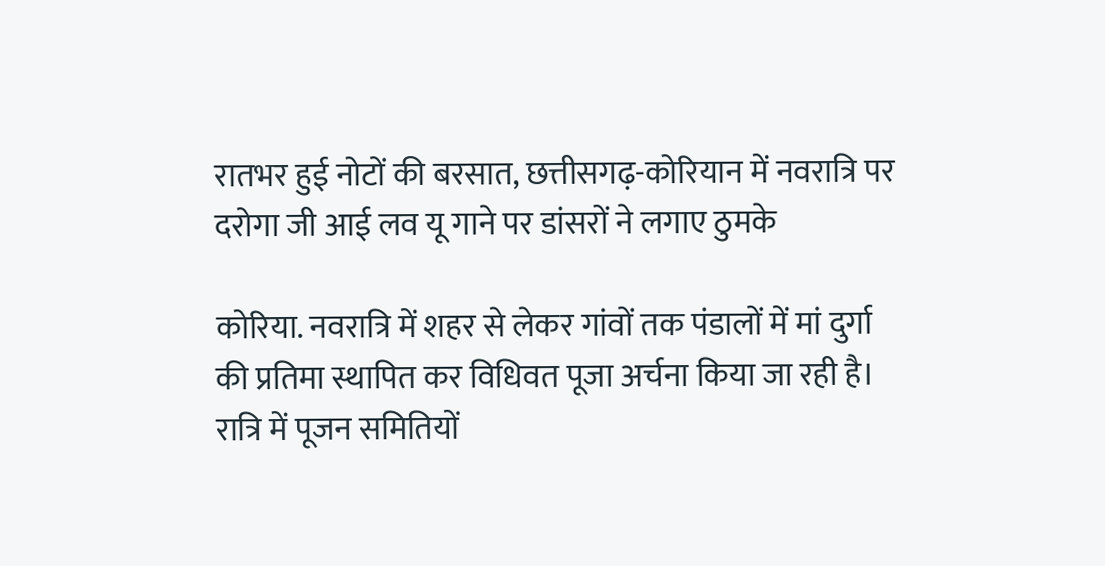रातभर हुई नोटों की बरसात, छत्तीसगढ़-कोरियान में नवरात्रि पर दरोगा जी आई लव यू गाने पर डांसरों ने लगाए ठुमके

कोरिया. नवरात्रि में शहर से लेकर गांवों तक पंडालों में मां दुर्गा की प्रतिमा स्थापित कर विधिवत पूजा अर्चना किया जा रही है। रात्रि में पूजन समितियों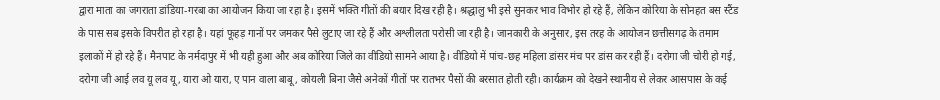द्वारा माता का जगराता डांडिया-गरबा का आयोजन किया जा रहा है। इसमें भक्ति गीतों की बयार दिख रही है। श्रद्धालु भी इसे सुनकर भाव विभोर हो रहे हैं, लेकिन कोरिया के सोनहत बस स्टैंड के पास सब इसके विपरीत हो रहा है। यहां फूहड़ गानों पर जमकर पैसे लुटाए जा रहे हैं और अश्लीलता परोसी जा रही है। जानकारी के अनुसार, इस तरह के आयोजन छत्तीसगढ़ के तमाम इलाकों में हो रहे हैं। मैनपाट के नर्मदापुर में भी यही हुआ और अब कोरिया जिले का वीडियो सामने आया है। वीडियो में पांच-छह महिला डांसर मंच पर डांस कर रही हैं। दरोगा जी चोरी हो गई, दरोगा जी आई लव यू लव यू, यारा ओ यारा, ए पान वाला बाबू, कोयली बिना जैसे अनेकों गीतों पर रातभर पैसों की बरसात होती रही। कार्यक्रम को देखने स्थानीय से लेकर आसपास के कई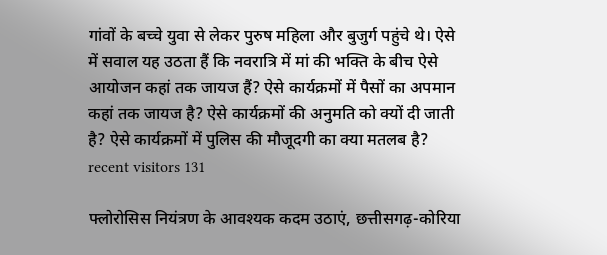गांवों के बच्चे युवा से लेकर पुरुष महिला और बुजुर्ग पहुंचे थे। ऐसे में सवाल यह उठता हैं कि नवरात्रि में मां की भक्ति के बीच ऐसे आयोजन कहां तक जायज हैं? ऐसे कार्यक्रमों में पैसों का अपमान कहां तक जायज है? ऐसे कार्यक्रमों की अनुमति को क्यों दी जाती है? ऐसे कार्यक्रमों में पुलिस की मौजूदगी का क्या मतलब है? recent visitors 131

फ्लोरोसिस नियंत्रण के आवश्यक कदम उठाएं, छत्तीसगढ़-कोरिया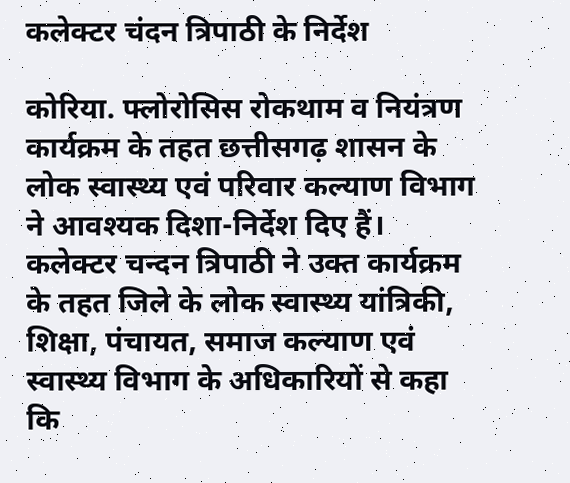कलेक्टर चंदन त्रिपाठी के निर्देश

कोरिया. फ्लोरोसिस रोकथाम व नियंत्रण कार्यक्रम के तहत छत्तीसगढ़ शासन के लोक स्वास्थ्य एवं परिवार कल्याण विभाग ने आवश्यक दिशा-निर्देश दिए हैं। कलेक्टर चन्दन त्रिपाठी ने उक्त कार्यक्रम के तहत जिले के लोक स्वास्थ्य यांत्रिकी, शिक्षा, पंचायत, समाज कल्याण एवं स्वास्थ्य विभाग के अधिकारियों से कहा कि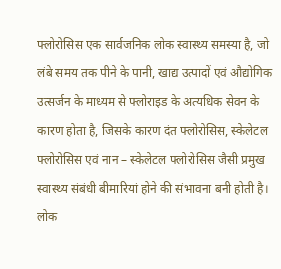फ्लोरोसिस एक सार्वजनिक लोक स्वास्थ्य समस्या है, जो लंबे समय तक पीने के पानी, खाद्य उत्पादों एवं औद्योगिक उत्सर्जन के माध्यम से फ्लोराइड के अत्यधिक सेवन के कारण होता है, जिसके कारण दंत फ्लोरोसिस, स्केलेटल फ्लोरोसिस एवं नान – स्केलेटल फ्लोरोसिस जैसी प्रमुख स्वास्थ्य संबंधी बीमारियां होने की संभावना बनी होती है। लोक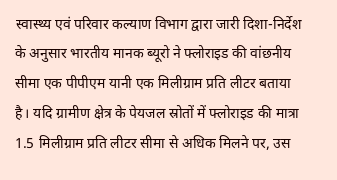स्वास्थ्य एवं परिवार कल्याण विभाग द्वारा जारी दिशा-निर्देश के अनुसार भारतीय मानक ब्यूरो ने फ्लोराइड की वांछनीय सीमा एक पीपीएम यानी एक मिलीग्राम प्रति लीटर बताया है। यदि ग्रामीण क्षेत्र के पेयजल स्रोतों में फ्लोराइड की मात्रा 1.5 मिलीग्राम प्रति लीटर सीमा से अधिक मिलने पर, उस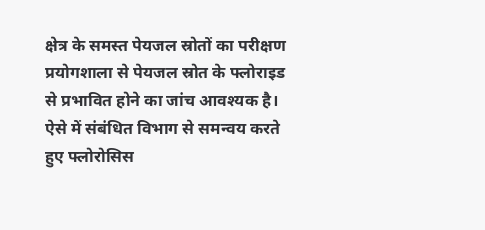क्षेत्र के समस्त पेयजल स्रोतों का परीक्षण प्रयोगशाला से पेयजल स्रोत के फ्लोराइड से प्रभावित होने का जांच आवश्यक है। ऐसे में संबंधित विभाग से समन्वय करते हुए फ्लोरोसिस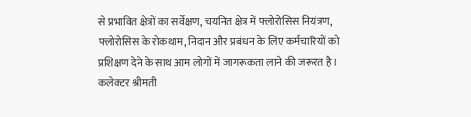से प्रभावित क्षेत्रों का सर्वेक्षण, चयनित क्षेत्र में फ्लोरोसिस नियंत्रण, फ्लोरोसिस के रोकथाम, निदान और प्रबंधन के लिए कर्मचारियों को प्रशिक्षण देने के साथ आम लोगों में जागरूकता लाने की जरूरत है। कलेक्टर श्रीमती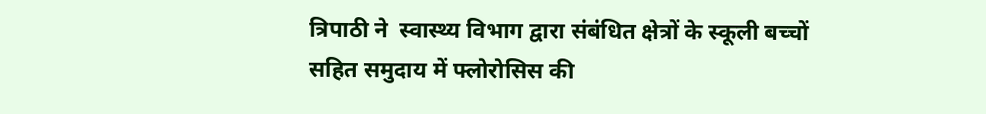त्रिपाठी ने  स्वास्थ्य विभाग द्वारा संबंधित क्षेत्रों के स्कूली बच्चों सहित समुदाय में फ्लोरोसिस की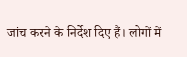जांच करने के निर्देश दिए हैं। लोगों में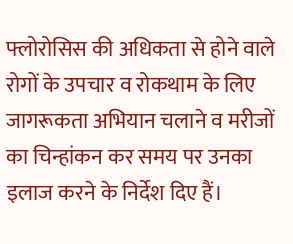फ्लोरोसिस की अधिकता से होने वाले रोगों के उपचार व रोकथाम के लिए जागरूकता अभियान चलाने व मरीजों का चिन्हांकन कर समय पर उनका इलाज करने के निर्देश दिए हैं।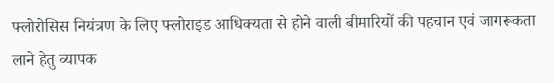फ्लोरोसिस नियंत्रण के लिए फ्लोराइड आधिक्यता से होने वाली बीमारियों की पहचान एवं जागरूकता लाने हेतु व्यापक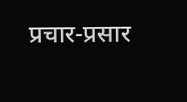प्रचार-प्रसार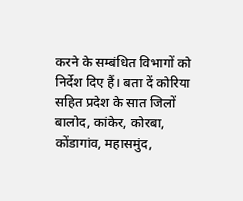करने के सम्बंधित विभागों को निर्देश दिए हैं। बता दें कोरिया सहित प्रदेश के सात जिलों बालोद, कांकेर, कोरबा, कोंडागांव, महासमुंद,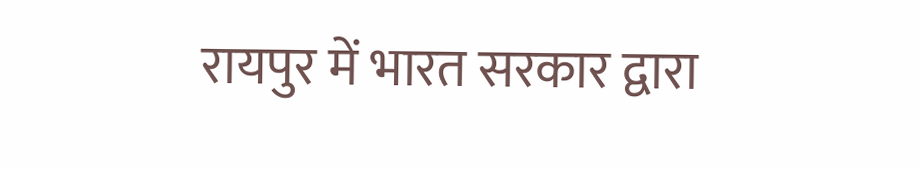रायपुर में भारत सरकार द्वारा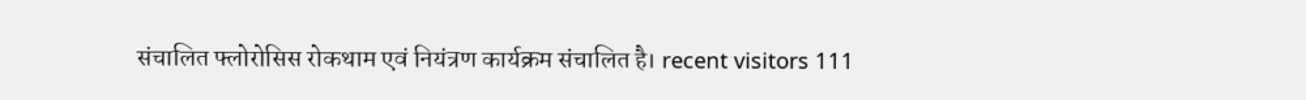संचालित फ्लोरोसिस रोकथाम एवं नियंत्रण कार्यक्रम संचालित है। recent visitors 111